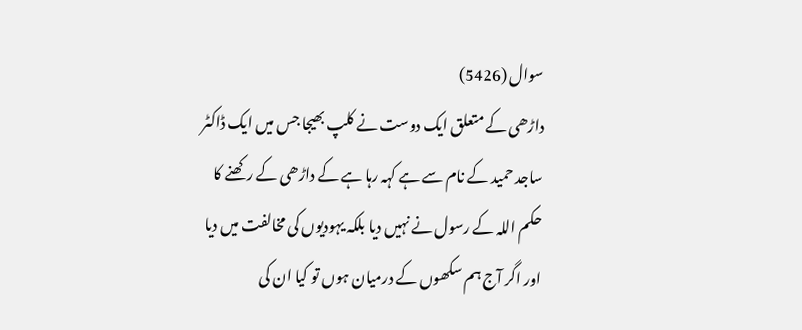سوال (5426)
داڑھی کے متعلق ایک دوست نے کلپ بھیجا جس میں ایک ڈاکٹر ساجد حمید کے نام سے ہے کہہ رہا ہے کے داڑھی کے رکھنے کا حکم اللہ کے رسول نے نہیں دیا بلکہ یہودیوں کی مخالفت میں دیا اور اگر آج ہم سکھوں کے درمیان ہوں تو کیا ان کی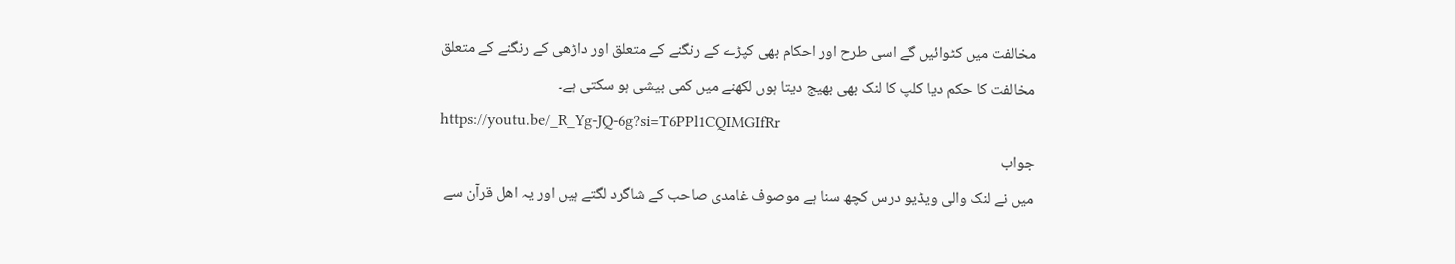مخالفت میں کٹوائیں گے اسی طرح اور احکام بھی کپڑے کے رنگنے کے متعلق اور داڑھی کے رنگنے کے متعلق مخالفت کا حکم دیا کلپ کا لنک بھی بھیج دیتا ہوں لکھنے میں کمی بیشی ہو سکتی ہے۔
https://youtu.be/_R_Yg-JQ-6g?si=T6PPl1CQIMGIfRr
جواب
میں نے لنک والی ویڈیو درس کچھ سنا ہے موصوف غامدی صاحب کے شاگرد لگتے ہیں اور یہ اھل قرآن سے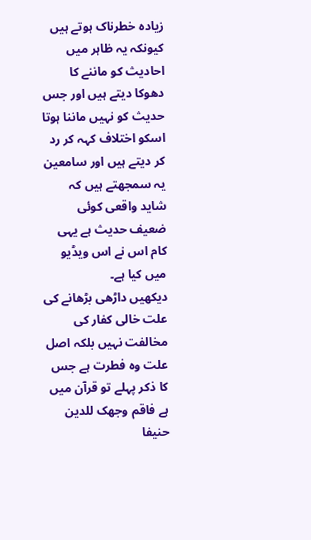زیادہ خطرناک ہوتے ہیں کیونکہ یہ ظاہر میں احادیث کو ماننے کا دھوکا دیتے ہیں اور جس حدیث کو نہیں ماننا ہوتا اسکو اختلاف کہہ کر رد کر دیتے ہیں اور سامعین یہ سمجھتے ہیں کہ شاید واقعی کوئی ضعیف حدیث ہے یہی کام اس نے اس ویڈیو میں کیا ہے۔
دیکھیں داڑھی بڑھانے کی علت خالی کفار کی مخالفت نہیں بلکہ اصل علت وہ فطرت ہے جس کا ذکر پہلے تو قرآن میں ہے فاقم وجھک للدین حنیفا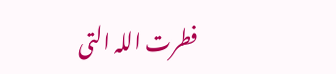فطرت اللہ التی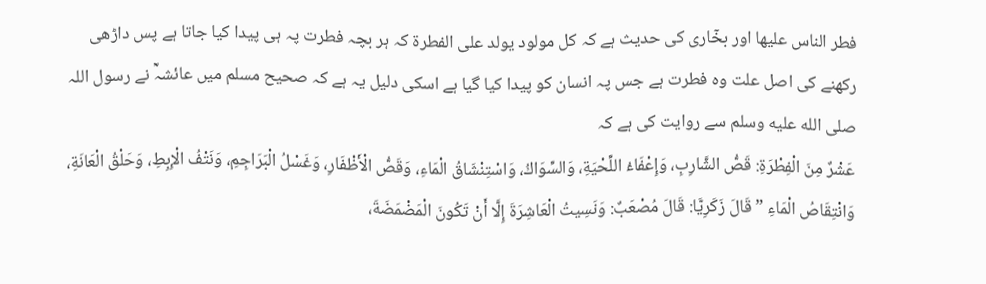فطر الناس علیھا اور بخٓاری کی حدیث ہے کہ کل مولود یولد علی الفطرۃ کہ ہر بچہ فطرت پہ ہی پیدا کیا جاتا ہے پس داڑھی رکھنے کی اصل علت وہ فطرت ہے جس پہ انسان کو پیدا کیا گیا ہے اسکی دلیل یہ ہے کہ صحیح مسلم میں عائشہؒ نے رسول اللہ صلى الله عليه وسلم سے روایت کی ہے کہ
عَشْرٌ مِنَ الْفِطْرَةِ: قَصُّ الشَّارِبِ، وَإِعْفَاءُ اللِّحْيَةِ، وَالسِّوَاكُ، وَاسْتِنْشَاقُ الْمَاءِ، وَقَصُّ الْأَظْفَارِ، وَغَسْلُ الْبَرَاجِمِ، وَنَتْفُ الْإِبِطِ، وَحَلْقُ الْعَانَةِ، وَانْتِقَاصُ الْمَاءِ ” قَالَ زَكَرِيَّا: قَالَ مُصْعَبٌ: وَنَسِيتُ الْعَاشِرَةَ إِلَّا أَنْ تَكُونَ الْمَضْمَضَةَ،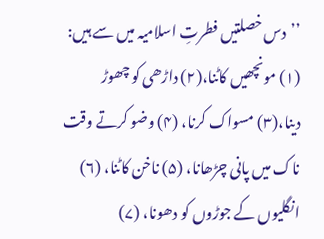’’دس خصلتیں فطرتِ اسلامیہ میں سے ہیں: (۱) مونچھیں کاٹنا،(۲) داڑھی کو چھوڑ دینا،(۳) مسواک کرنا، (۴) وضو کرتے وقت ناک میں پانی چڑھانا، (۵) ناخن کاٹنا، (۶) انگلیوں کے جوڑوں کو دھونا، (۷)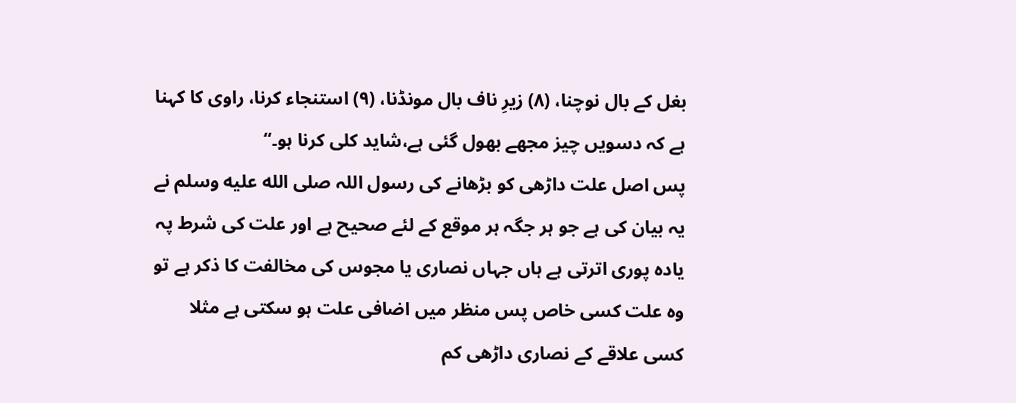بغل کے بال نوچنا، (۸) زیرِ ناف بال مونڈنا، (۹) استنجاء کرنا، راوی کا کہنا ہے کہ دسویں چیز مجھے بھول گئی ہے،شاید کلی کرنا ہو۔‘‘
پس اصل علت داڑھی کو بڑھانے کی رسول اللہ صلى الله عليه وسلم نے یہ بیان کی ہے جو ہر جگہ ہر موقع کے لئے صحیح ہے اور علت کی شرط پہ یادہ پوری اترتی ہے ہاں جہاں نصاری یا مجوس کی مخالفت کا ذکر ہے تو وہ علت کسی خاص پس منظر میں اضافی علت ہو سکتی ہے مثلا کسی علاقے کے نصاری داڑھی کم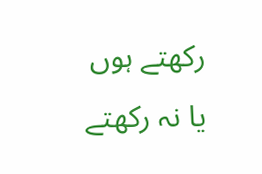رکھتے ہوں یا نہ رکھتے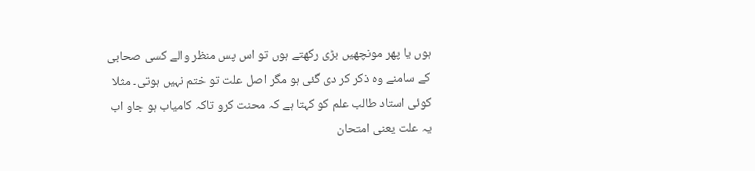ہوں یا پھر مونچھیں بڑی رکھتے ہوں تو اس پس منظر والے کسی صحابی کے سامنے وہ ذکر کر دی گئی ہو مگر اصل علت تو ختم نہیں ہوتی۔ مثلا کوئی استاد طالب علم کو کہتا ہے کہ محنت کرو تاکہ کامیاب ہو جاو اب یہ علت یعنی امتحان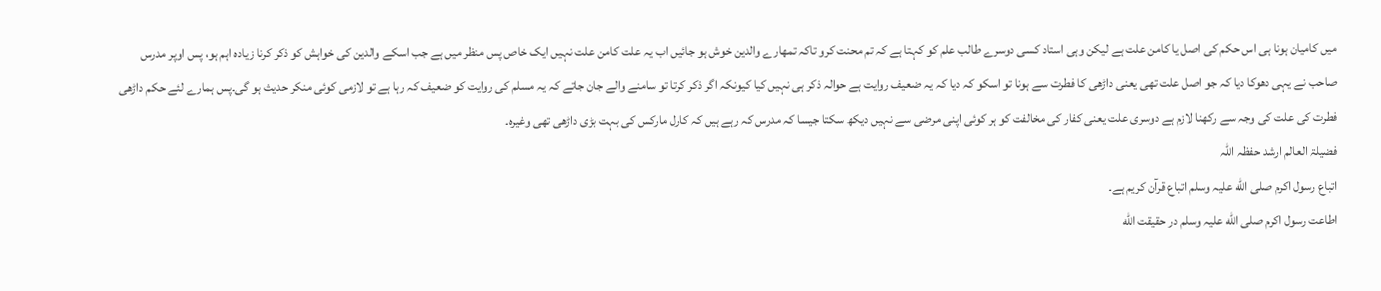میں کامیان ہونا ہی اس حکم کی اصل یا کامن علت ہے لیکن وہی استاد کسی دوسرے طالب علم کو کہتا ہے کہ تم محنت کرو تاکہ تمھارے والدین خوش ہو جائیں اب یہ علت کامن علت نہیں ایک خاص پس منظر میں ہے جب اسکے والدین کی خواہش کو ذکر کرنا زیادہ اہم ہو، پس اوپر مدرس صاحب نے یہی دھوکا دیا کہ جو اصل علت تھی یعنی داڑھی کا فطرت سے ہونا تو اسکو کہ دیا کہ یہ ضعیف روایت ہے حوالہ ذکر ہی نہیں کیا کیونکہ اگر ذکر کرتا تو سامنے والے جان جاتے کہ یہ مسلم کی روایت کو ضعیف کہ رہا ہے تو لازمی کوئی منکر حدیث ہو گی۔پس ہمارے لئے حکم داڑھی فطرت کی علت کی وجہ سے رکھنا لازم ہے دوسری علت یعنی کفار کی مخالفت کو ہر کوئی اپنی مرضی سے نہیں دیکھ سکتا جیسا کہ مدرس کہ رہے ہیں کہ کارل مارکس کی بہت بڑی داڑھی تھی وغیرہ۔
فضیلۃ العالم ارشد حفظہ اللہ
اتباع رسول اکرم صلی الله علیہ وسلم اتباع قرآن کریم ہے۔
اطاعت رسول اکرم صلی الله علیہ وسلم در حقیقت الله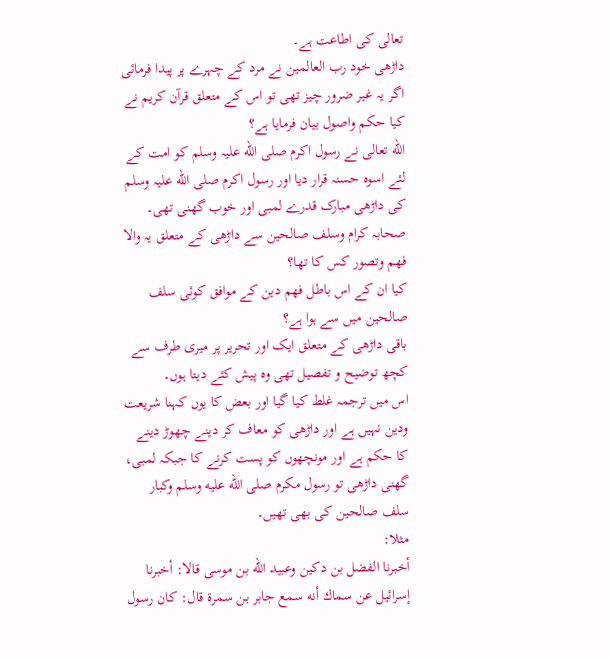تعالی کی اطاعت ہے۔
داڑھی خود رب العالمین نے مرد کے چہرے پر پیدا فرمائی اگر یہ غیر ضرور چیز تھی تو اس کے متعلق قرآن کریم نے کیا حکم واصول بیان فرمایا ہے؟
الله تعالى نے رسول اکرم صلی الله علیہ وسلم کو امت کے لئے اسوہ حسنہ قرار دیا اور رسول اکرم صلی الله علیہ وسلم کی داڑھی مبارک قدرے لمبی اور خوب گھنی تھی۔
صحابہ کرام وسلف صالحین سے داڑھی کے متعلق یہ والا فھم وتصور کس کا تھا؟
کیا ان کے اس باطل فھم دین کے موافق کوئی سلف صالحین میں سے ہوا ہے؟
باقی داڑھی کے متعلق ایک اور تحریر پر میری طرف سے کچھ توضیح و تفصیل تھی وہ پیش کئے دیتا ہوں۔
اس میں ترجمہ غلط کیا گیا اور بعض کا یوں کہنا شریعت ودین نہیں ہے اور داڑھی کو معاف کر دینے چھوڑ دینے کا حکم ہے اور مونچھوں کو پست کرنے کا جبکہ لمبی، گھنی داڑھی تو رسول مکرم صلی الله عليه وسلم وکبار سلف صالحین کی بھی تھیں۔
مثلا:
أخبرنا الفضل بن دكين وعبيد الله بن موسى قالا: أخبرنا إسرائيل عن سماك أنه سمع جابر بن سمرة قال: كان رسول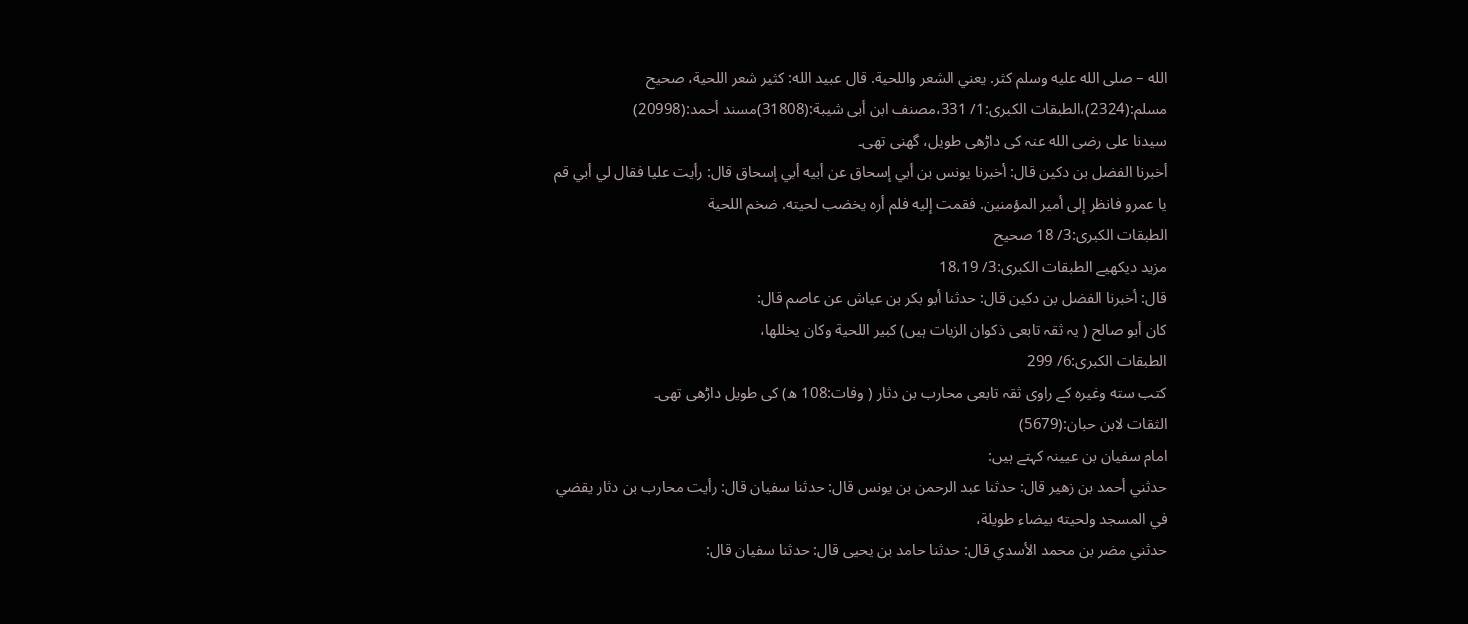الله – صلى الله عليه وسلم كثر. يعني الشعر واللحية. قال عبيد الله: كثير شعر اللحية، صحيح مسلم:(2324)،الطبقات الکبری:1/ 331،مصنف ابن أبى شيبة:(31808)مسند أحمد:(20998)
سیدنا علی رضی الله عنہ کی داڑھی طویل، گھنی تھی۔
أخبرنا الفضل بن دكين قال: أخبرنا يونس بن أبي إسحاق عن أبيه أبي إسحاق قال: رأيت عليا فقال لي أبي قم يا عمرو فانظر إلى أمير المؤمنين. فقمت إليه فلم أره يخضب لحيته. ضخم اللحية
الطبقات الكبرى:3/ 18 صحيح
مزيد دیکھیے الطبقات الکبری:3/ 18،19
قال: أخبرنا الفضل بن دكين قال: حدثنا أبو بكر بن عياش عن عاصم قال:
كان أبو صالح ( یہ ثقہ تابعی ذكوان الزيات ہیں) كبير اللحية وكان يخللها،
الطبقات الکبری:6/ 299
كتب سته وغيره کے راوی ثقہ تابعی محارب بن دثار ( وفات:108 ھ) کی طویل داڑھی تھی۔
الثقات لابن حبان:(5679)
امام سفیان بن عیینہ کہتے ہیں:
حدثني أحمد بن زهير قال: حدثنا عبد الرحمن بن يونس قال: حدثنا سفيان قال: رأيت محارب بن دثار يقضي في المسجد ولحيته بيضاء طويلة،
حدثني مضر بن محمد الأسدي قال: حدثنا حامد بن يحيى قال: حدثنا سفيان قال: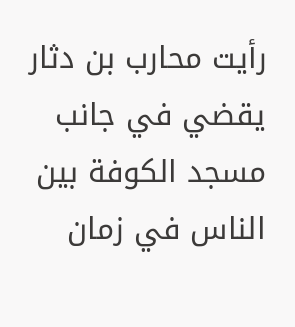رأيت محارب بن دثار يقضي في جانب مسجد الكوفة بين الناس في زمان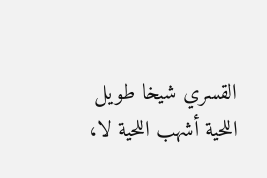القسري شيخا طويل اللحية أشهب اللحية لا،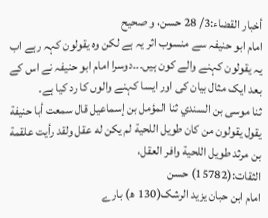أخبار القضاء:3/ 28 حسن، و صحيح
امام ابو حنیفہ سے منسوب اثر یہ ہے لکن وہ يقولون کہہ رہے اب یہ یقولون کہنے والے کون ہیں۔۔۔دوسرا امام ابو حنیفہ نے اس کے بعد ایک مثال بیان کی اور ایسا کہنے والوں کا رد کیا ہے۔
ثنا موسى بن السندي ثنا المؤمل بن إسماعيل قال سمعت أبا حنيفة يقول يقولون من كان طويل اللحية لم يكن له عقل ولقد رأيت علقمة بن مرثد طويل اللحية وافر العقل،
الثقات:(15782) حسن
امام ابن حبان یزید الرشک(130 ھ) بارے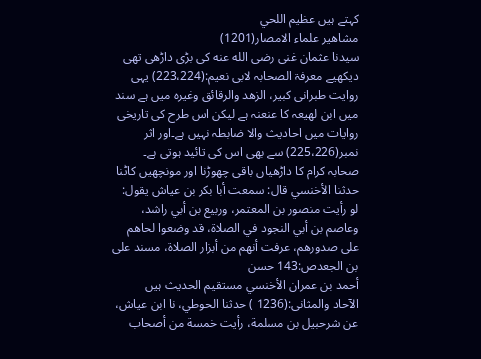کہتے ہیں عظيم اللحي
مشاھیر علماء الامصار(1201)
سیدنا عثمان غنی رضی الله عنه کی بڑی داڑھی تھی دیکھیے معرفۃ الصحابہ لابی نعیم:(223،224) یہی روایت طبرانی کبیر، الزھد والرقائق وغیرہ میں ہے سند میں ابن لھیعہ کا عنعنہ ہے لیکن اس طرح کی تاریخی روایات میں احادیث والا ضابطہ نہیں ہے۔اور اثر نمبر(225،226) سے بھی اس کی تائید ہوتی ہے۔
صحابہ کرام کا داڑھیاں باقی چھوڑنا اور مونچھیں کاٹنا
حدثنا الأخنسي قال: سمعت أبا بكر بن عياش يقول: لو رأيت منصور بن المعتمر، وربيع بن أبي راشد، وعاصم بن أبي النجود في الصلاة، قد وضعوا لحاهم على صدورهم، عرفت أنهم من أبزار الصلاة، مسند على بن الجعدص:143 حسن
أحمد بن عمران الأخنسي مستقيم الحديث ہیں
الآحاد والمثانى:(1236 ) حدثنا الحوطي، نا ابن عياش، عن شرحبيل بن مسلمة، رأيت خمسة من أصحاب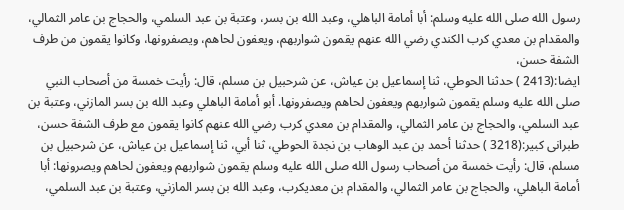رسول الله صلى الله عليه وسلم: أبا أمامة الباهلي، وعبد الله بن بسر، وعتبة بن عبد السلمي، والحجاج بن عامر الثمالي، والمقدام بن معدي كرب الكندي رضي الله عنهم يقمون شواربهم، ويعفون لحاهم، ويصفرونها، وكانوا يقمون من طرف الشفة حسن،
ايضا:(2413 ) حدثنا الحوطي، ثنا إسماعيل بن عياش، عن شرحبيل بن مسلم، قال: رأيت خمسة من أصحاب النبي صلى الله عليه وسلم يقمون شواربهم ويعفون لحاهم ويصفرونها. أبو أمامة الباهلي وعبد الله بن بسر المازني، وعتبة بن عبد السلمي، والحجاج بن عامر الثمالي، والمقدام بن معدي كرب رضي الله عنهم كانوا يقمون مع طرف الشفة حسن،
طبرانی کبیر:(3218 ) حدثنا أحمد بن عبد الوهاب بن نجدة الحوطي، ثنا أبي، ثنا إسماعيل بن عياش، عن شرحبيل بن مسلم، قال: رأيت خمسة من أصحاب رسول الله صلى الله عليه وسلم يقمون شواربهم ويعفون لحاهم ويصرونها: أبا أمامة الباهلي، والحجاج بن عامر الثمالي، والمقدام بن معديكرب، وعبد الله بن بسر المازني، وعتبة بن عبد السلمي،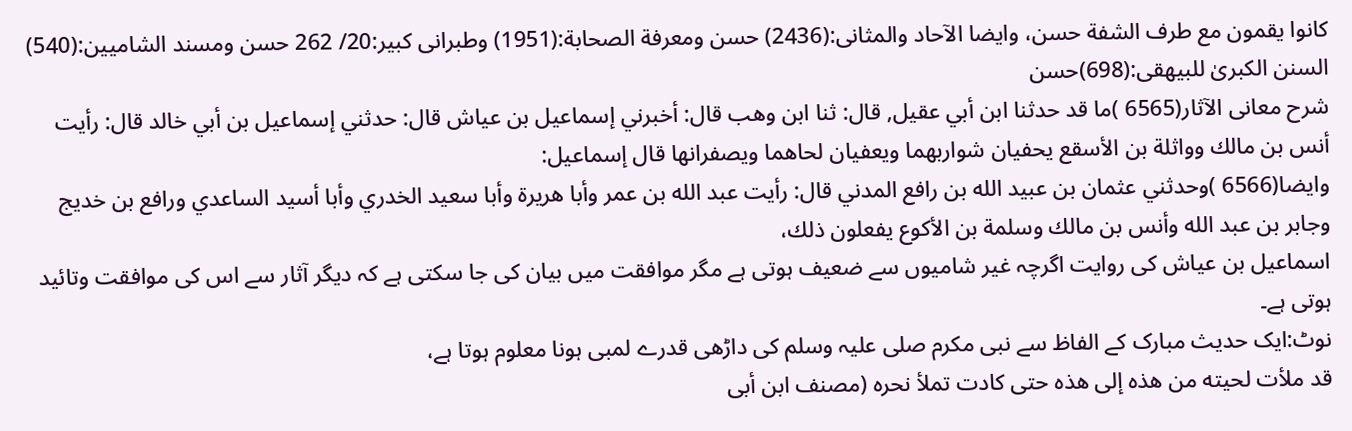كانوا يقمون مع طرف الشفة حسن، وايضا الآحاد والمثانی:(2436) حسن ومعرفة الصحابة:(1951) وطبرانی کبیر:20/ 262 حسن ومسند الشامیین:(540) السنن الکبریٰ للبیھقی:(698)حسن
شرح معانی الآثار(6565 )ما قد حدثنا ابن أبي عقيل, قال: ثنا ابن وهب قال: أخبرني إسماعيل بن عياش قال: حدثني إسماعيل بن أبي خالد قال: رأيت أنس بن مالك وواثلة بن الأسقع يحفيان شواربهما ويعفيان لحاهما ويصفرانها قال إسماعيل:
وایضا(6566 )وحدثني عثمان بن عبيد الله بن رافع المدني قال: رأيت عبد الله بن عمر وأبا هريرة وأبا سعيد الخدري وأبا أسيد الساعدي ورافع بن خديج وجابر بن عبد الله وأنس بن مالك وسلمة بن الأكوع يفعلون ذلك،
اسماعیل بن عیاش کی روایت اگرچہ غیر شامیوں سے ضعیف ہوتی ہے مگر موافقت میں بیان کی جا سکتی ہے کہ دیگر آثار سے اس کی موافقت وتائید ہوتی ہے۔
نوٹ:ایک حدیث مبارک کے الفاظ سے نبی مکرم صلی علیہ وسلم کی داڑھی قدرے لمبی ہونا معلوم ہوتا ہے،
قد ملأت لحيته من هذه إلى هذه حتى كادت تملأ نحره (مصنف ابن أبى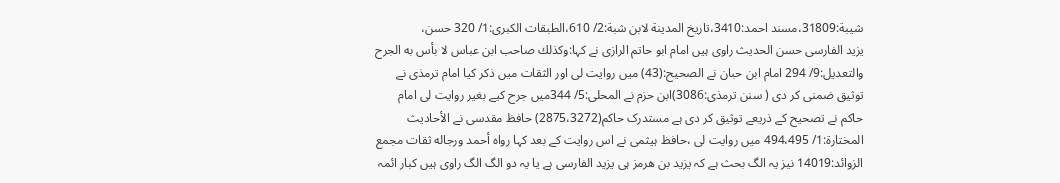شيبة:31809،مسند احمد:3410،تاريخ المدينة لابن شبة:2/ 610،الطبقات الکبری:1/ 320 حسن،
يزيد الفارسى حسن الحديث راوی ہیں امام ابو حاتم الرازی نے کہا:وكذلك صاحب ابن عباس لا بأس به الجرح والتعديل:9/ 294 امام ابن حبان نے الصحیح:(43) میں روایت لی اور الثقات میں ذکر کیا امام ترمذی نے توثیق ضمنی کر دی ( سنن ترمذى:3086)ابن حزم نے المحلی:5/ 344میں جرح کیے بغیر روایت لی امام حاکم نے تصحیح کے ذریعے توثیق کر دی ہے مستدرک حاکم(2875،3272) حافظ مقدسی نے الأحاديث المختارة:1/ 494،495 میں روایت لی ،حافظ ہیثمی نے اس روایت کے بعد کہا رواه أحمد ورجاله ثقات مجمع الزوائد:14019 نیز یہ الگ بحث ہے کہ یزید بن ھرمز ہی یزید الفارسی ہے یا یہ دو الگ الگ راوی ہیں کبار ائمہ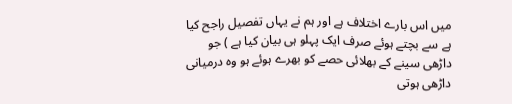میں اس بارے اختلاف ہے اور ہم نے یہاں تفصیل راجح کیا ہے سے بچتے ہوئے صرف ایک پہلو ہی بیان کیا ہے ) جو داڑھی سینے کے بھلائی حصے کو بھرے ہوئے ہو وہ درمیانی داڑھی ہوتی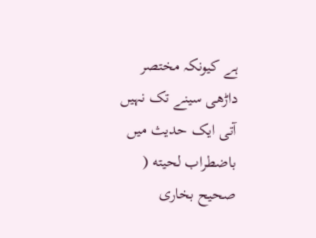ہے کیونکہ مختصر داڑھی سینے تک نہیں آتی ایک حدیث میں باضطراب لحيته ( صحیح بخاری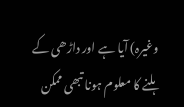وغیرہ) آیا ہے اور داڑھی کے ہلنے کا معلوم ہونا تبھی ممکن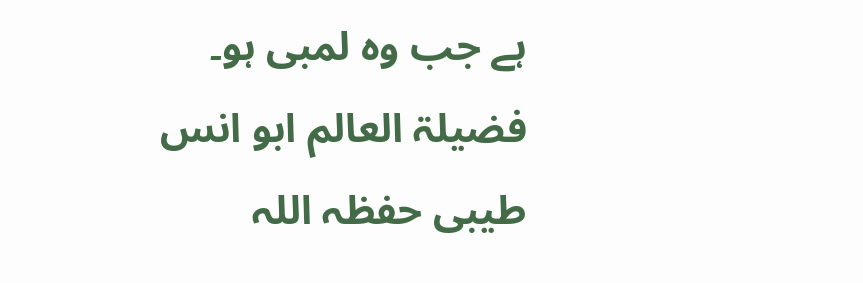ہے جب وہ لمبی ہو۔
فضیلۃ العالم ابو انس طیبی حفظہ اللہ